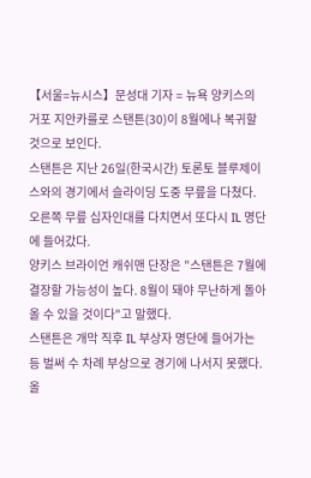【서울=뉴시스】문성대 기자 = 뉴욕 양키스의 거포 지안카를로 스탠튼(30)이 8월에나 복귀할 것으로 보인다.
스탠튼은 지난 26일(한국시간) 토론토 블루제이스와의 경기에서 슬라이딩 도중 무릎을 다쳤다. 오른쪽 무릎 십자인대를 다치면서 또다시 IL 명단에 들어갔다.
양키스 브라이언 캐쉬맨 단장은 "스탠튼은 7월에 결장할 가능성이 높다. 8월이 돼야 무난하게 돌아올 수 있을 것이다"고 말했다.
스탠튼은 개막 직후 IL 부상자 명단에 들어가는 등 벌써 수 차례 부상으로 경기에 나서지 못했다. 올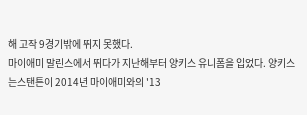해 고작 9경기밖에 뛰지 못했다.
마이애미 말린스에서 뛰다가 지난해부터 양키스 유니폼을 입었다. 양키스는스탠튼이 2014년 마이애미와의 '13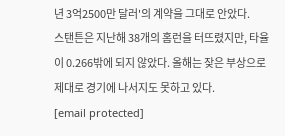년 3억2500만 달러'의 계약을 그대로 안았다.
스탠튼은 지난해 38개의 홈런을 터뜨렸지만, 타율이 0.266밖에 되지 않았다. 올해는 잦은 부상으로 제대로 경기에 나서지도 못하고 있다.
[email protected]